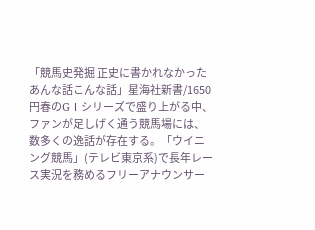「競馬史発掘 正史に書かれなかったあんな話こんな話」星海社新書/1650円春のGⅠシリーズで盛り上がる中、ファンが足しげく通う競馬場には、数多くの逸話が存在する。「ウイニング競馬」(テレビ東京系)で長年レース実況を務めるフリーアナウンサー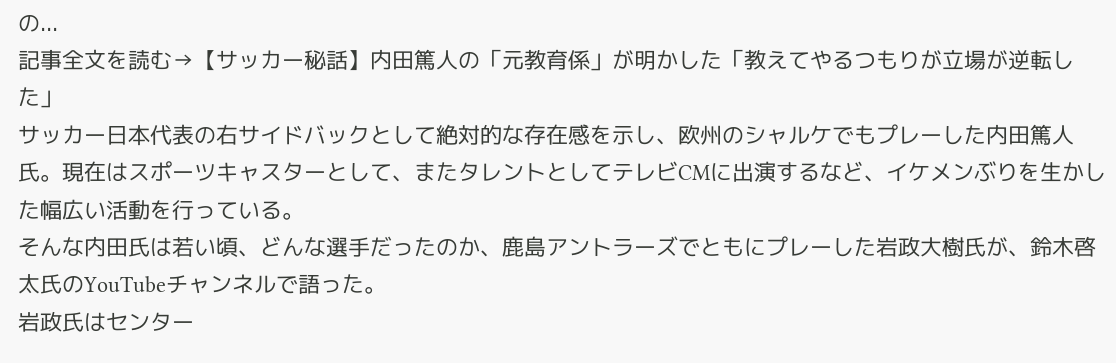の...
記事全文を読む→【サッカー秘話】内田篤人の「元教育係」が明かした「教えてやるつもりが立場が逆転した」
サッカー日本代表の右サイドバックとして絶対的な存在感を示し、欧州のシャルケでもプレーした内田篤人氏。現在はスポーツキャスターとして、またタレントとしてテレビCMに出演するなど、イケメンぶりを生かした幅広い活動を行っている。
そんな内田氏は若い頃、どんな選手だったのか、鹿島アントラーズでともにプレーした岩政大樹氏が、鈴木啓太氏のYouTubeチャンネルで語った。
岩政氏はセンター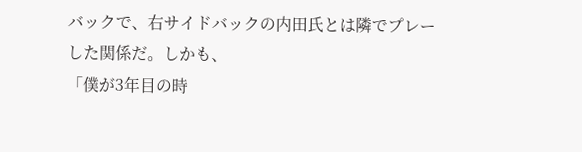バックで、右サイドバックの内田氏とは隣でプレーした関係だ。しかも、
「僕が3年目の時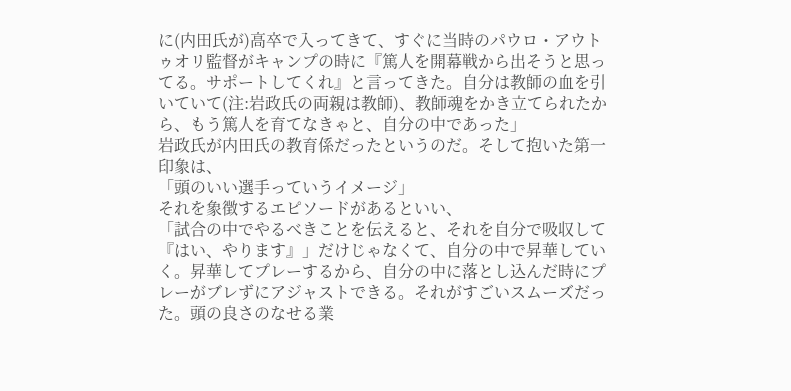に(内田氏が)高卒で入ってきて、すぐに当時のパウロ・アウトゥオリ監督がキャンプの時に『篤人を開幕戦から出そうと思ってる。サポートしてくれ』と言ってきた。自分は教師の血を引いていて(注:岩政氏の両親は教師)、教師魂をかき立てられたから、もう篤人を育てなきゃと、自分の中であった」
岩政氏が内田氏の教育係だったというのだ。そして抱いた第一印象は、
「頭のいい選手っていうイメージ」
それを象徴するエピソードがあるといい、
「試合の中でやるべきことを伝えると、それを自分で吸収して『はい、やります』」だけじゃなくて、自分の中で昇華していく。昇華してプレーするから、自分の中に落とし込んだ時にプレーがブレずにアジャストできる。それがすごいスムーズだった。頭の良さのなせる業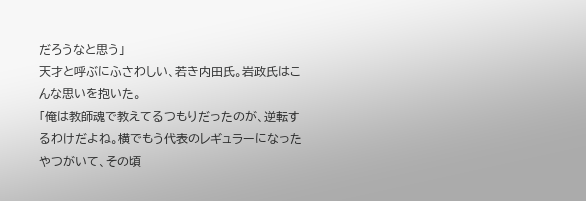だろうなと思う」
天才と呼ぶにふさわしい、若き内田氏。岩政氏はこんな思いを抱いた。
「俺は教師魂で教えてるつもりだったのが、逆転するわけだよね。横でもう代表のレギュラーになったやつがいて、その頃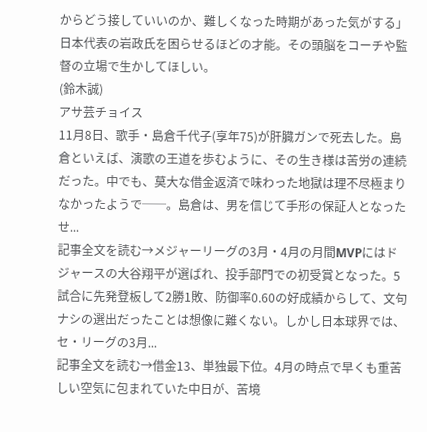からどう接していいのか、難しくなった時期があった気がする」
日本代表の岩政氏を困らせるほどの才能。その頭脳をコーチや監督の立場で生かしてほしい。
(鈴木誠)
アサ芸チョイス
11月8日、歌手・島倉千代子(享年75)が肝臓ガンで死去した。島倉といえば、演歌の王道を歩むように、その生き様は苦労の連続だった。中でも、莫大な借金返済で味わった地獄は理不尽極まりなかったようで──。島倉は、男を信じて手形の保証人となったせ...
記事全文を読む→メジャーリーグの3月・4月の月間MVPにはドジャースの大谷翔平が選ばれ、投手部門での初受賞となった。5試合に先発登板して2勝1敗、防御率0.60の好成績からして、文句ナシの選出だったことは想像に難くない。しかし日本球界では、セ・リーグの3月...
記事全文を読む→借金13、単独最下位。4月の時点で早くも重苦しい空気に包まれていた中日が、苦境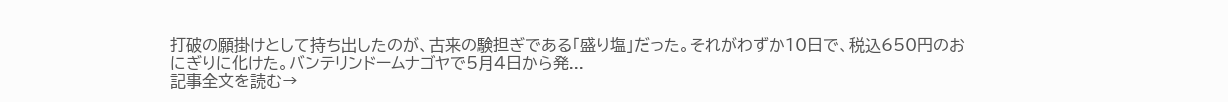打破の願掛けとして持ち出したのが、古来の験担ぎである「盛り塩」だった。それがわずか10日で、税込650円のおにぎりに化けた。バンテリンドームナゴヤで5月4日から発...
記事全文を読む→